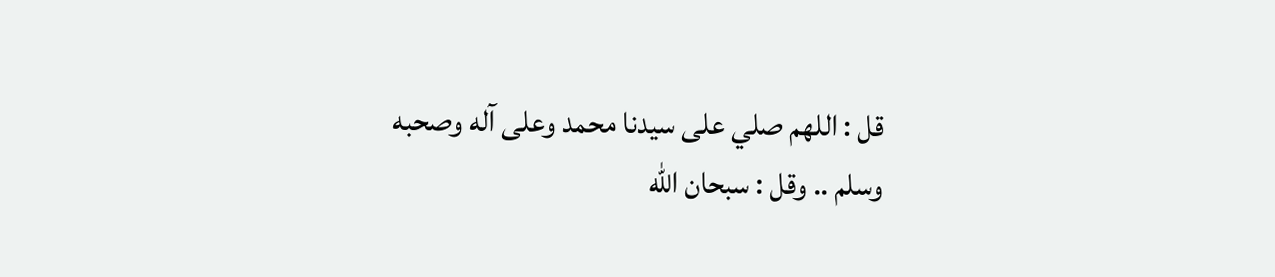قل : اللهم صلي على سيدنا محمد وعلى آله وصحبه وسلم .. وقل : سبحان الله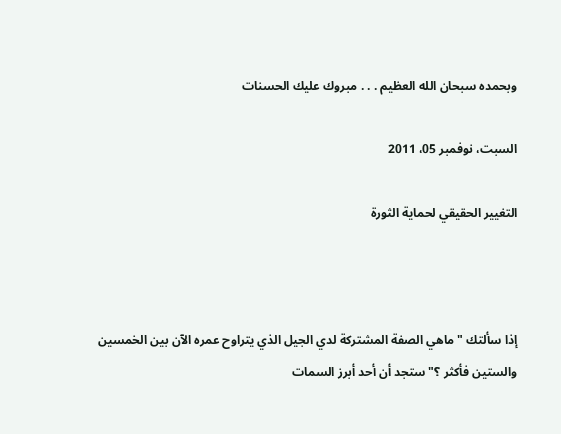وبحمده سبحان الله العظيم . . . مبروك عليك الحسنات

السبت، نوفمبر 05، 2011

التغيير الحقيقي لحماية الثورة



إذا سألتك "ماهي الصفة المشتركة لدي الجيل الذي يتراوح عمره الآن بين الخمسين والستين فأكثر ؟" ستجد أن أحد أبرز السمات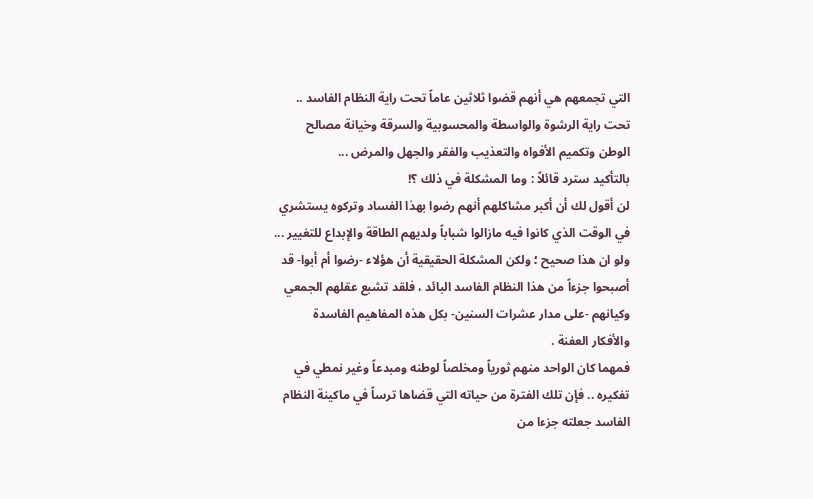التي تجمعهم هي أنهم قضوا ثلاثين عاماً تحت راية النظام الفاسد .. تحت راية الرشوة والواسطة والمحسوبية والسرقة وخيانة مصالح الوطن وتكميم الأفواه والتعذيب والفقر والجهل والمرض ...
بالتأكيد سترد قائلاً : وما المشكلة في ذلك ؟!
لن أقول لك أن أكبر مشاكلهم أنهم رضوا بهذا الفساد وتركوه يستشري في الوقت الذي كانوا فيه مازالوا شباباً ولديهم الطاقة والإبداع للتغيير ... ولو ان هذا صحيح ؛ ولكن المشكلة الحقيقية أن هؤلاء -رضوا أم أبوا- قد أصبحوا جزءاً من هذا النظام الفاسد البائد ، فلقد تشبع عقلهم الجمعي وكيانهم -على مدار عشرات السنين- بكل هذه المفاهيم الفاسدة والأفكار العفنة .
فمهما كان الواحد منهم ثورياً ومخلصاً لوطنه ومبدعاً وغير نمطي في تفكيره .. فإن تلك الفترة من حياته التي قضاها ترساً في ماكينة النظام الفاسد جعلته جزءا من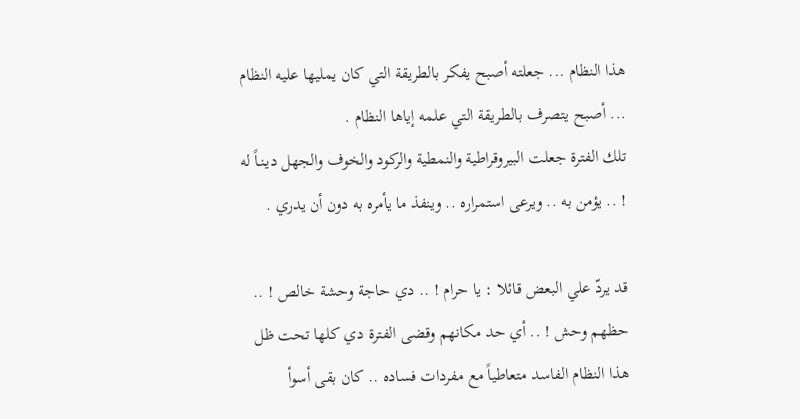هذا النظام ... جعلته أصبح يفكر بالطريقة التي كان يمليها عليه النظام ... أصبح يتصرف بالطريقة التي علمه إياها النظام .
تلك الفترة جعلت البيروقراطية والنمطية والركود والخوف والجهل ديـنـاً له ! .. يؤمن به .. ويرعى استمراره .. وينفذ ما يأمره به دون أن يدري .

قد يردّ علي البعض قائلا : يا حرام ! .. دي حاجة وحشة خالص ! .. حظهم وحش ! .. أي حد مكانهم وقضى الفترة دي كلها تحت ظل هذا النظام الفاسد متعاطياً مع مفردات فساده .. كان بقى أسوأ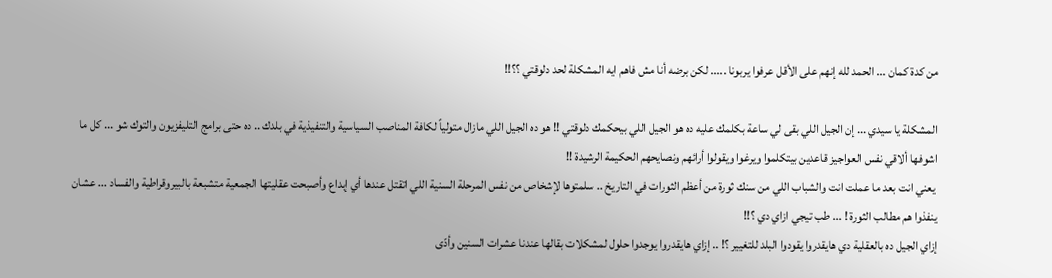من كدة كمان ... الحمد لله إنهم على الأقل عرفوا يربونا ..... لكن برضه أنا مش فاهم ايه المشكلة لحد دلوقتي ؟؟!!

المشكلة يا سيدي ... إن الجيل اللي بقى لي ساعة بكلمك عليه ده هو الجيل اللي بيحكمك دلوقتي !! هو ده الجيل اللي مازال متولياً لكافة المناصب السياسية والتنفيذية في بلدك .. ده حتى برامج التليفزيون والتوك شو ... كل ما اشوفها ألاقي نفس العواجيز قاعدين بيتكلموا ويرغوا ويقولوا أرائهم ونصايحهم الحكيمة الرشيدة !!
 يعني انت بعد ما عملت انت والشباب اللي من سنك ثورة من أعظم الثورات في التاريخ .. سلمتوها لإشخاص من نفس المرحلة السنية اللي اتقتل عندها أي إبداع وأصبحت عقليتها الجمعية متشبعة بالبيروقراطية والفساد ... عشان ينفذوا هم مطالب الثورة ! ... طب تيجي ازاي دي ؟!!
إزاي الجيل ده بالعقلية دي هايقدروا يقودوا البلد للتغيير ؟! .. إزاي هايقدروا يوجدوا حلول لمشكلات بقالها عندنا عشرات السنين وأدّى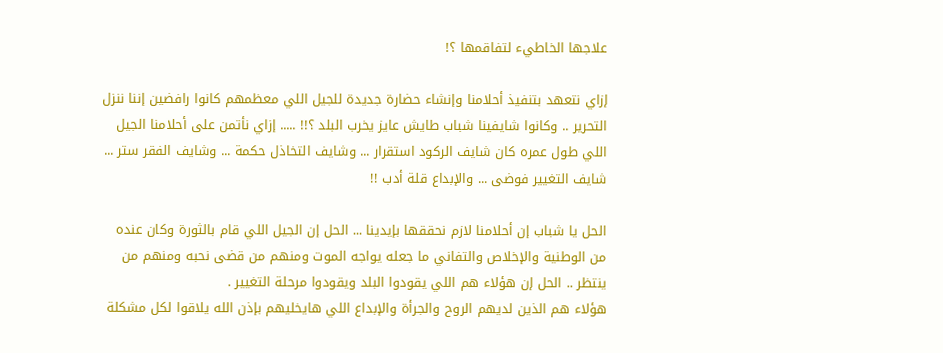علاجها الخاطيء لتفاقمها ؟!

إزاي نتعهد بتنفيذ أحلامنا وإنشاء حضارة جديدة للجيل اللي معظمهم كانوا رافضين إننا ننزل التحرير .. وكانوا شايفينا شباب طايش عايز يخرب البلد ؟!! ..... إزاي نأتمن على أحلامنا الجيل اللي طول عمره كان شايف الركود استقرار ... وشايف التخاذل حكمة ... وشايف الفقر ستر ... شايف التغيير فوضى ... والإبداع قلة أدب !!

الحل يا شباب إن أحلامنا لازم نحققها بإيدينا ... الحل إن الجيل اللي قام بالثورة وكان عنده من الوطنية والإخلاص والتفاني ما جعله يواجه الموت ومنهم من قضى نحبه ومنهم من ينتظر .. الحل إن هؤلاء هم اللي يقودوا البلد ويقودوا مرحلة التغيير .
هؤلاء هم الذين لديهم الروح والجرأة والإبداع اللي هايخليهم بإذن الله يلاقوا لكل مشكلة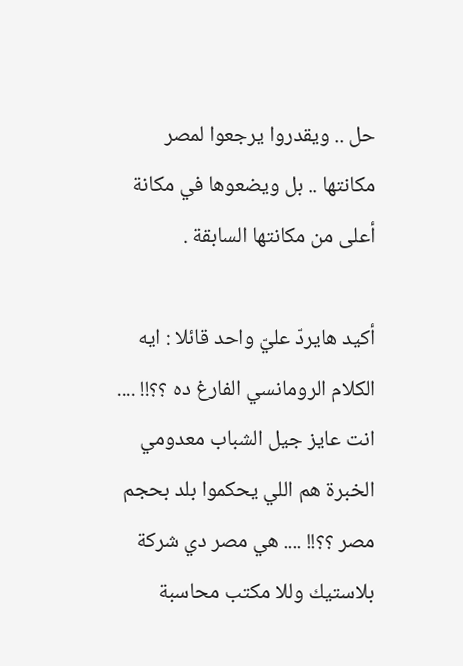حل .. ويقدروا يرجعوا لمصر مكانتها .. بل ويضعوها في مكانة أعلى من مكانتها السابقة .

أكيد هايردّ عليّ واحد قائلا : ايه الكلام الرومانسي الفارغ ده ؟؟!! .... انت عايز جيل الشباب معدومي الخبرة هم اللي يحكموا بلد بحجم مصر ؟؟!! .... هي مصر دي شركة بلاستيك وللا مكتب محاسبة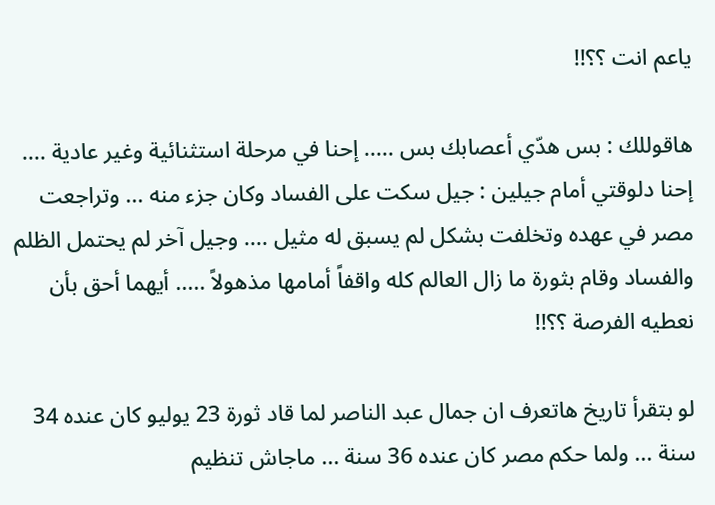ياعم انت ؟؟!!

هاقوللك : بس هدّي أعصابك بس ..... إحنا في مرحلة استثنائية وغير عادية .... إحنا دلوقتي أمام جيلين : جيل سكت على الفساد وكان جزء منه ... وتراجعت مصر في عهده وتخلفت بشكل لم يسبق له مثيل .... وجيل آخر لم يحتمل الظلم والفساد وقام بثورة ما زال العالم كله واقفاً أمامها مذهولاً ..... أيهما أحق بأن نعطيه الفرصة ؟؟!!

لو بتقرأ تاريخ هاتعرف ان جمال عبد الناصر لما قاد ثورة 23 يوليو كان عنده 34 سنة ... ولما حكم مصر كان عنده 36 سنة ... ماجاش تنظيم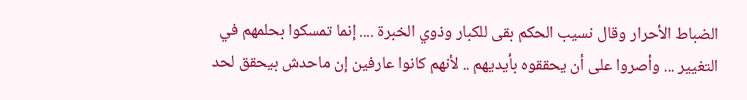الضباط الأحرار وقال نسيب الحكم بقى للكبار وذوي الخبرة .... إنما تمسكوا بحلمهم في التغيير ... وأصروا على أن يحققوه بأيديهم .. لأنهم كانوا عارفين إن ماحدش بيحقق لحد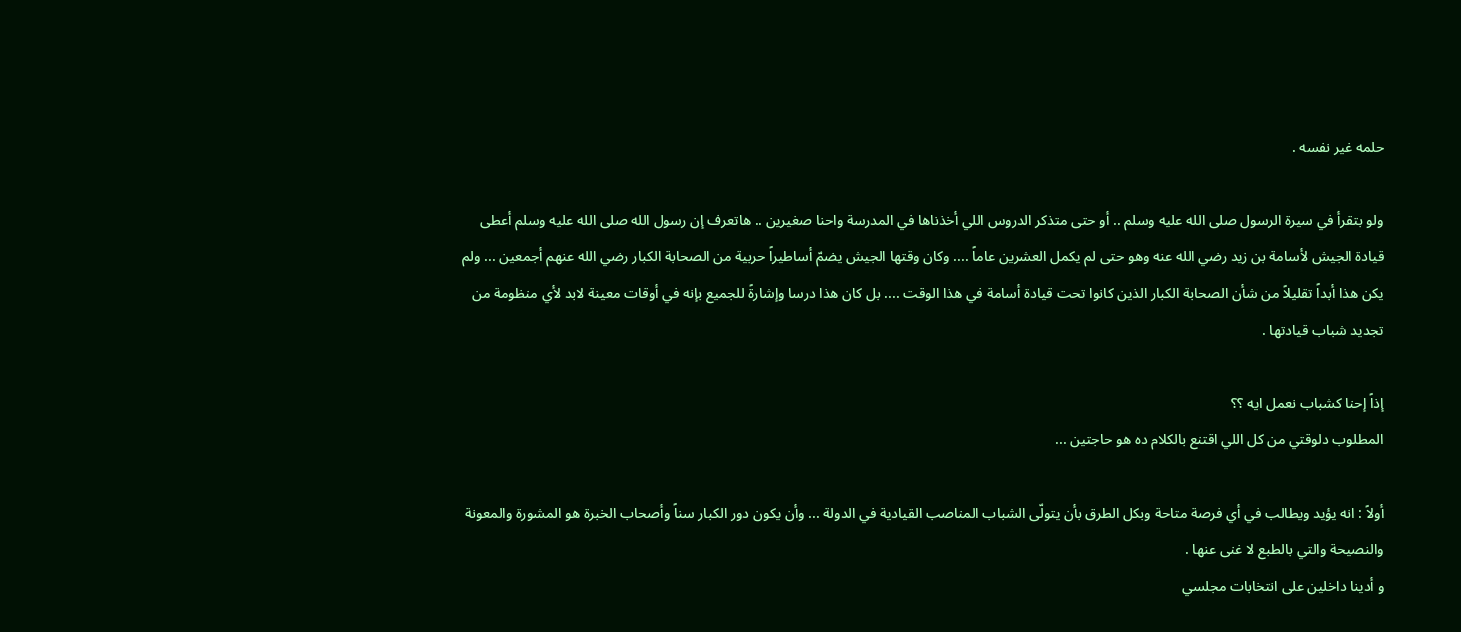حلمه غير نفسه .

ولو بتقرأ في سيرة الرسول صلى الله عليه وسلم .. أو حتى متذكر الدروس اللي أخذناها في المدرسة واحنا صغيرين .. هاتعرف إن رسول الله صلى الله عليه وسلم أعطى قيادة الجيش لأسامة بن زيد رضي الله عنه وهو حتى لم يكمل العشرين عاماً .... وكان وقتها الجيش يضمّ أساطيراً حربية من الصحابة الكبار رضي الله عنهم أجمعين ... ولم يكن هذا أبداً تقليلاً من شأن الصحابة الكبار الذين كانوا تحت قيادة أسامة في هذا الوقت .... بل كان هذا درسا وإشارةً للجميع بإنه في أوقات معينة لابد لأي منظومة من تجديد شباب قيادتها .

إذاً إحنا كشباب نعمل ايه ؟؟
المطلوب دلوقتي من كل اللي اقتنع بالكلام ده هو حاجتين ...

أولاً : انه يؤيد ويطالب في أي فرصة متاحة وبكل الطرق بأن يتولّى الشباب المناصب القيادية في الدولة ... وأن يكون دور الكبار سناً وأصحاب الخبرة هو المشورة والمعونة والنصيحة والتي بالطبع لا غنى عنها .
و أدينا داخلين على انتخابات مجلسي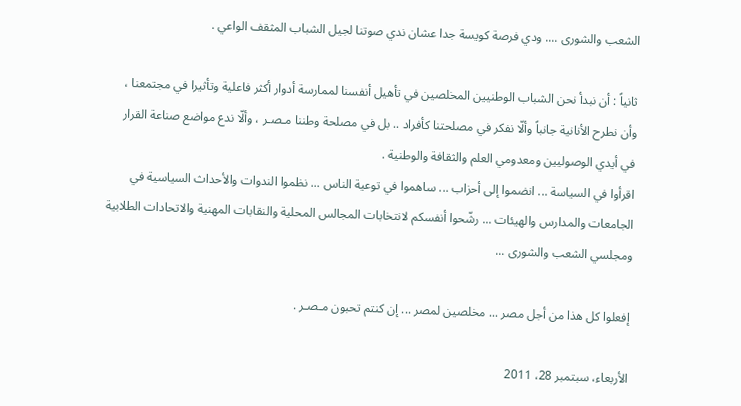الشعب والشورى .... ودي فرصة كويسة جدا عشان ندي صوتنا لجيل الشباب المثقف الواعي .

ثانياً : أن نبدأ نحن الشباب الوطنيين المخلصين في تأهيل أنفسنا لممارسة أدوار أكثر فاعلية وتأثيرا في مجتمعنا ، وأن نطرح الأنانية جانباً وألّا نفكر في مصلحتنا كأفراد .. بل في مصلحة وطننا مـصـر ، وألّا ندع مواضع صناعة القرار في أيدي الوصوليين ومعدومي العلم والثقافة والوطنية .
اقرأوا في السياسة ... انضموا إلى أحزاب ... ساهموا في توعية الناس ... نظموا الندوات والأحداث السياسية في الجامعات والمدارس والهيئات ... رشّحوا أنفسكم لانتخابات المجالس المحلية والنقابات المهنية والاتحادات الطلابية ومجلسي الشعب والشورى ...

إفعلوا كل هذا من أجل مصر ... مخلصين لمصر ... إن كنتم تحبون مـصـر .

الأربعاء، سبتمبر 28، 2011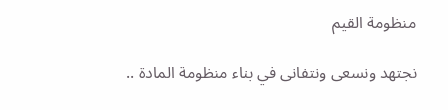منظومة القيم

نجتهد ونسعى ونتفانى في بناء منظومة المادة ..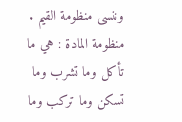وننسى منظومة القيم .
منظومة المادة : هي ما تأكل وما تشرب وما تسكن وما تركب وما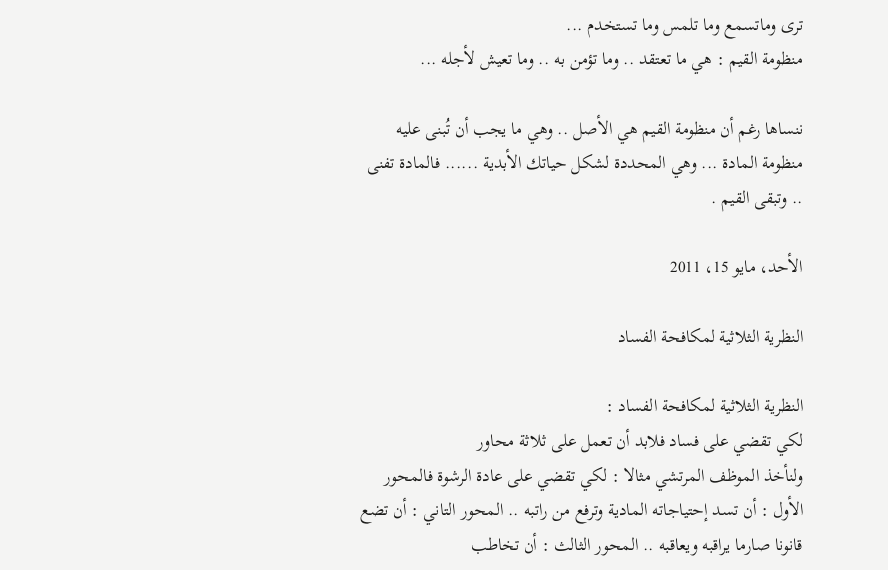ترى وماتسمع وما تلمس وما تستخدم ...
منظومة القيم : هي ما تعتقد .. وما تؤمن به .. وما تعيش لأجله ...

ننساها رغم أن منظومة القيم هي الأصل .. وهي ما يجب أن تُبنى عليه منظومة المادة ... وهي المحددة لشكل حياتك الأبدية ...... فالمادة تفنى .. وتبقى القيم .

الأحد، مايو 15، 2011

النظرية الثلاثية لمكافحة الفساد

النظرية الثلاثية لمكافحة الفساد :
لكي تقضي على فساد فلابد أن تعمل على ثلاثة محاور
ولنأخذ الموظف المرتشي مثالا : لكي تقضي على عادة الرشوة فالمحور الأول : أن تسد إحتياجاته المادية وترفع من راتبه .. المحور التاني : أن تضع قانونا صارما يراقبه ويعاقبه .. المحور الثالث : أن تخاطب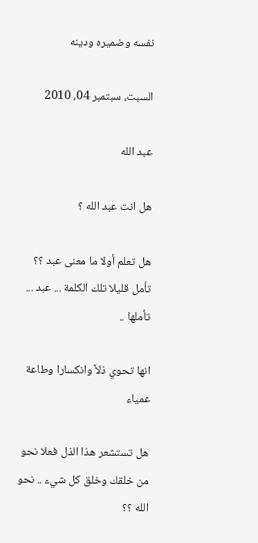نفسه وضميره ودينه

السبت، سبتمبر 04، 2010

عبد الله

هل انت عبد الله ؟

هل تعلم أولا ما معنى عبد ؟؟
تأمل قليلا تلك الكلمة ... عبد ...
تأملها ..

انها تحوي ذلاً وانكسارا وطاعة عمياء

هل تستشعر هذا الذل فعلا نحو من خلقك وخلق كل شيء .. نحو الله ؟؟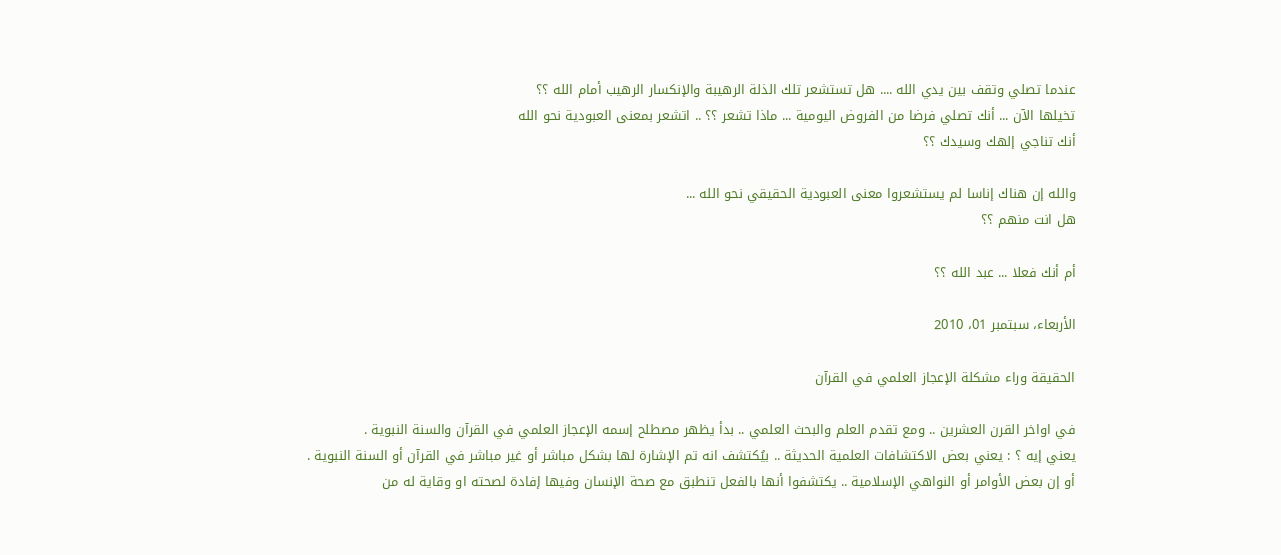عندما تصلي وتقف بين يدي الله .... هل تستشعر تلك الذلة الرهيبة والإنكسار الرهيب أمام الله ؟؟
تخيلها الآن ... أنك تصلي فرضا من الفروض اليومية ... ماذا تشعر ؟؟ .. اتشعر بمعنى العبودية نحو الله
أنك تناجي إلهك وسيدك ؟؟

والله إن هناك إناسا لم يستشعروا معنى العبودية الحقيقي نحو الله ...
هل انت منهم ؟؟

أم أنك فعلا ... عبد الله ؟؟

الأربعاء، سبتمبر 01، 2010

الحقيقة وراء مشكلة الإعجاز العلمي في القرآن

في اواخر القرن العشرين .. ومع تقدم العلم والبحث العلمي .. بدأ يظهر مصطلح إسمه الإعجاز العلمي في القرآن والسنة النبوية .
يعني إيه ؟ : يعني بعض الاكتشافات العلمية الحديثة .. بيُكتشف انه تم الإشارة لها بشكل مباشر أو غير مباشر في القرآن أو السنة النبوية .
أو إن بعض الأوامر أو النواهي الإسلامية .. يكتشفوا أنها بالفعل تنطبق مع صحة الإنسان وفيها إفادة لصحته او وقاية له من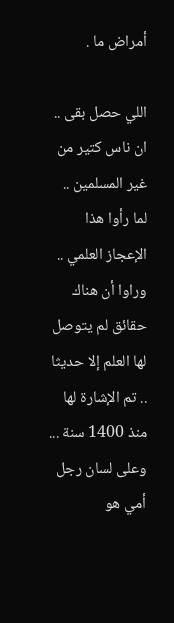أمراض ما .

اللي حصل بقى .. ان ناس كتير من غير المسلمين .. لما رأوا هذا الإعجاز العلمي .. وراوا أن هناك حقائق لم يتوصل لها العلم إلا حديثا .. تم الإشارة لها منذ 1400 سنة ... وعلى لسان رجل أمي هو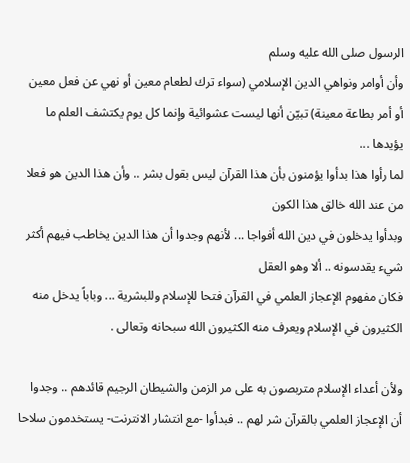الرسول صلى الله عليه وسلم
وأن أوامر ونواهي الدين الإسلامي (سواء ترك لطعام معين أو نهي عن فعل معين أو أمر بطاعة معينة) تبيّن أنها ليست عشوائية وإنما كل يوم يكتشف العلم ما يؤيدها ...
لما رأوا هذا بدأوا يؤمنون بأن هذا القرآن ليس بقول بشر .. وأن هذا الدين هو فعلا من عند الله خالق هذا الكون
وبدأوا يدخلون في دين الله أفواجا ... لأنهم وجدوا أن هذا الدين يخاطب فيهم أكثر شيء يقدسونه .. ألا وهو العقل
فكان مفهوم الإعجاز العلمي في القرآن فتحا للإسلام وللبشرية ... وباباً يدخل منه الكثيرون في الإسلام ويعرف منه الكثيرون الله سبحانه وتعالى .

ولأن أعداء الإسلام متربصون به على مر الزمن والشيطان الرجيم قائدهم .. وجدوا أن الإعجاز العلمي بالقرآن شر لهم .. فبدأوا -مع انتشار الانترنت- يستخدمون سلاحا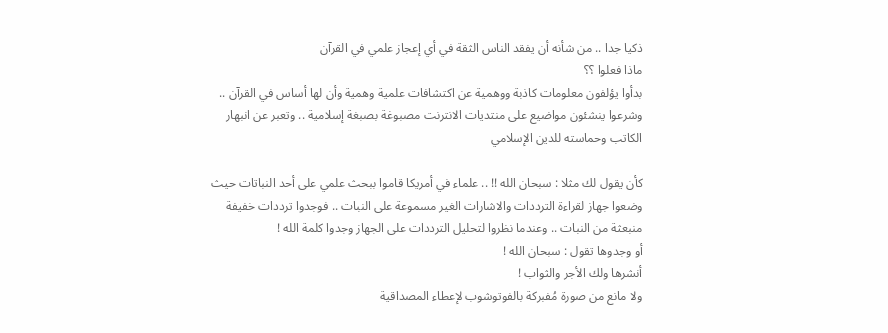ذكيا جدا .. من شأنه أن يفقد الناس الثقة في أي إعجاز علمي في القرآن
ماذا فعلوا ؟؟
بدأوا يؤلفون معلومات كاذبة ووهمية عن اكتشافات علمية وهمية وأن لها أساس في القرآن .. وشرعوا ينشئون مواضيع على منتديات الانترنت مصبوغة بصبغة إسلامية .. وتعبر عن انبهار الكاتب وحماسته للدين الإسلامي

كأن يقول لك مثلا : سبحان الله !! .. علماء في أمريكا قاموا ببحث علمي على أحد النباتات حيث وضعوا جهاز لقراءة الترددات والاشارات الغير مسموعة على النبات .. فوجدوا ترددات خفيفة منبعثة من النبات .. وعندما نظروا لتحليل الترددات على الجهاز وجدوا كلمة الله !
أو وجدوها تقول : سبحان الله !
أنشرها ولك الأجر والثواب !
ولا مانع من صورة مُفبركة بالفوتوشوب لإعطاء المصداقية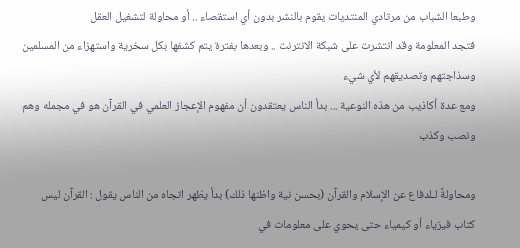وطبعا الشباب من مرتادي المنتديات يقوم بالنشر بدون أي استقصاء .. أو محاولة لتشغيل العقل
فتجد المعلومة وقد انتشرت على شبكة الانترنت .. وبعدها بفترة يتم كشفها بكل سخرية واستهزاء من المسلمين وسذاجتهم وتصديقهم لأي شيء
ومع عدة أكاذيب من هذه النوعية ... بدأ الناس يعتقدون أن مفهوم الإعجاز العلمي في القرآن هو في مجمله وهم ونصب وكذب

ومحاولةً لـلدفاع عن الإسلام والقرآن (بحسن نية واظنها ذلك) بدأ يظهر اتجاه من الناس يقول : القرآن ليس كتاب فيزياء أو كيمياء حتى يحوي على معلومات في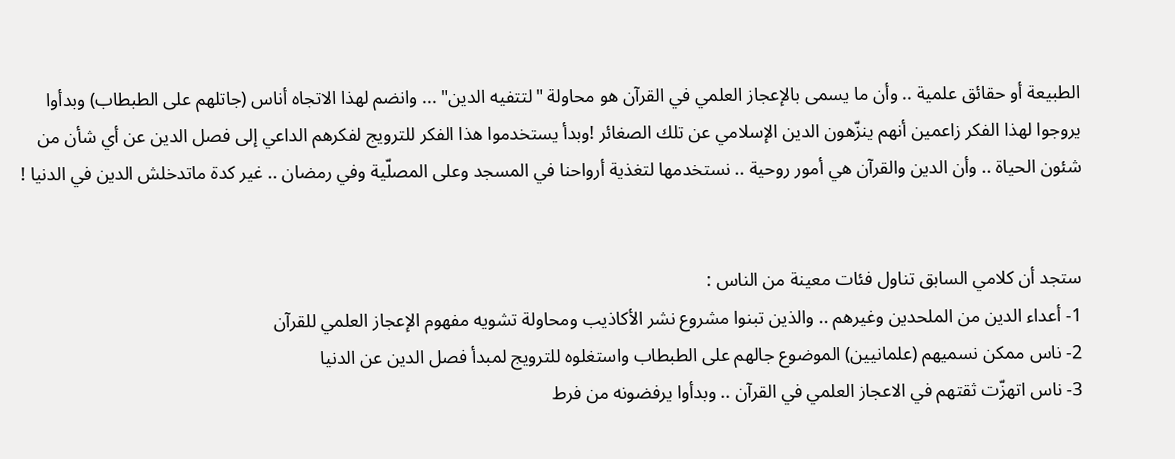الطبيعة أو حقائق علمية .. وأن ما يسمى بالإعجاز العلمي في القرآن هو محاولة "لتتفيه الدين" ... وانضم لهذا الاتجاه أناس (جاتلهم على الطبطاب) وبدأوا يروجوا لهذا الفكر زاعمين أنهم ينزّهون الدين الإسلامي عن تلك الصغائر !وبدأ يستخدموا هذا الفكر للترويج لفكرهم الداعي إلى فصل الدين عن أي شأن من شئون الحياة .. وأن الدين والقرآن هي أمور روحية .. نستخدمها لتغذية أرواحنا في المسجد وعلى المصلّية وفي رمضان .. غير كدة ماتدخلش الدين في الدنيا !


ستجد أن كلامي السابق تناول فئات معينة من الناس :
1- أعداء الدين من الملحدين وغيرهم .. والذين تبنوا مشروع نشر الأكاذيب ومحاولة تشويه مفهوم الإعجاز العلمي للقرآن
2- ناس ممكن نسميهم (علمانيين) الموضوع جالهم على الطبطاب واستغلوه للترويج لمبدأ فصل الدين عن الدنيا
3- ناس اتهزّت ثقتهم في الاعجاز العلمي في القرآن .. وبدأوا يرفضونه من فرط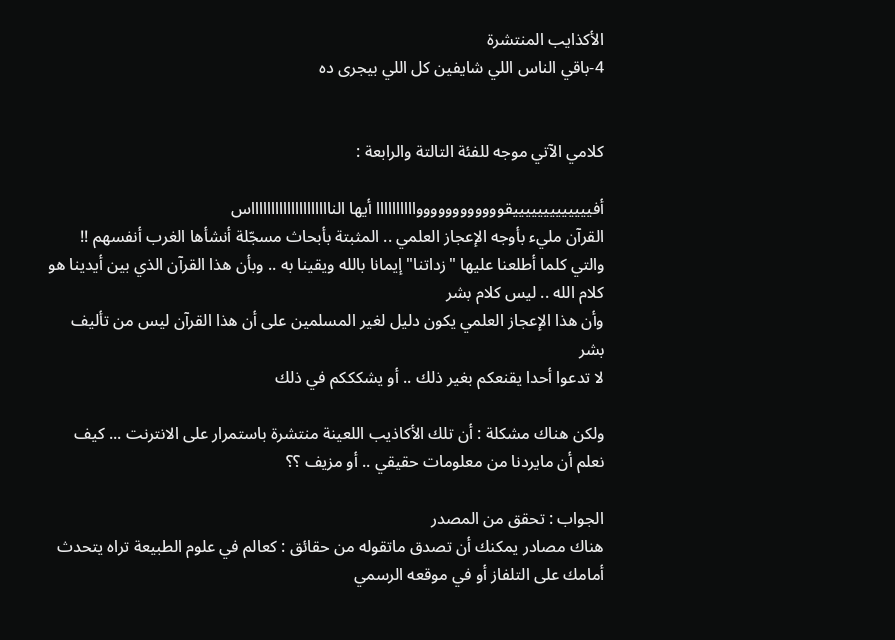الأكذايب المنتشرة
4-باقي الناس اللي شايفين كل اللي بيجرى ده


كلامي الآتي موجه للفئة التالتة والرابعة :

أفيييييييييييييقوووووووووووواااااااااا أيها النااااااااااااااااااااس
القرآن مليء بأوجه الإعجاز العلمي .. المثبتة بأبحاث مسجّلة أنشأها الغرب أنفسهم !!
والتي كلما أطلعنا عليها "زداتنا" إيمانا بالله ويقينا به .. وبأن هذا القرآن الذي بين أيدينا هو كلام الله .. ليس كلام بشر
وأن هذا الإعجاز العلمي يكون دليل لغير المسلمين على أن هذا القرآن ليس من تأليف بشر
لا تدعوا أحدا يقنعكم بغير ذلك .. أو يشكككم في ذلك

ولكن هناك مشكلة : أن تلك الأكاذيب اللعينة منتشرة باستمرار على الانترنت ... كيف نعلم أن مايردنا من معلومات حقيقي .. أو مزيف ؟؟

الجواب : تحقق من المصدر
هناك مصادر يمكنك أن تصدق ماتقوله من حقائق : كعالم في علوم الطبيعة تراه يتحدث أمامك على التلفاز أو في موقعه الرسمي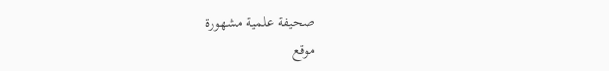صحيفة علمية مشهورة
موقع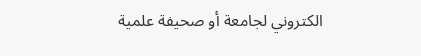الكتروني لجامعة أو صحيفة علمية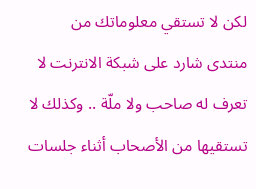لكن لا تستقي معلوماتك من منتدى شارد على شبكة الانترنت لا تعرف له صاحب ولا ملّة .. وكذلك لا تستقيها من الأصحاب أثناء جلسات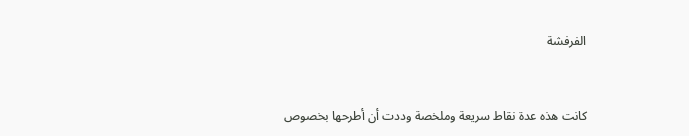الفرفشة


كانت هذه عدة نقاط سريعة وملخصة وددت أن أطرحها بخصوص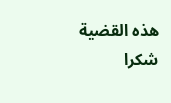هذه القضية
شكرا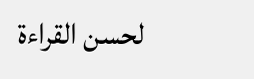لحسن القراءة